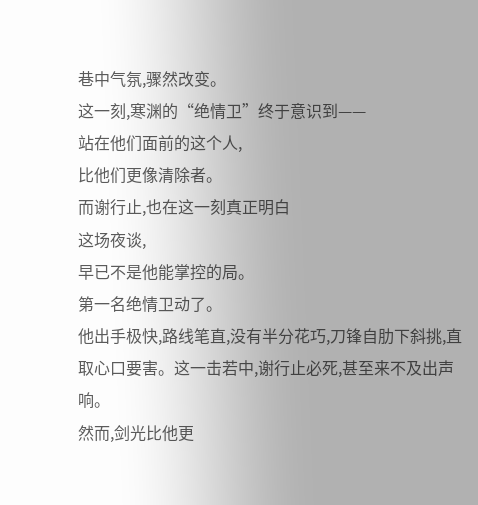巷中气氛,骤然改变。
这一刻,寒渊的“绝情卫”终于意识到——
站在他们面前的这个人,
比他们更像清除者。
而谢行止,也在这一刻真正明白
这场夜谈,
早已不是他能掌控的局。
第一名绝情卫动了。
他出手极快,路线笔直,没有半分花巧,刀锋自肋下斜挑,直取心口要害。这一击若中,谢行止必死,甚至来不及出声响。
然而,剑光比他更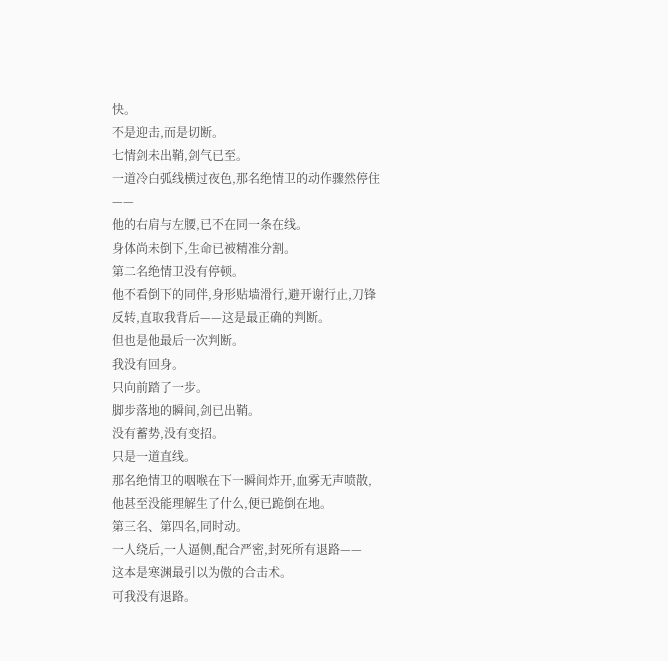快。
不是迎击,而是切断。
七情剑未出鞘,剑气已至。
一道冷白弧线横过夜色,那名绝情卫的动作骤然停住——
他的右肩与左腰,已不在同一条在线。
身体尚未倒下,生命已被精准分割。
第二名绝情卫没有停顿。
他不看倒下的同伴,身形贴墙滑行,避开谢行止,刀锋反转,直取我背后——这是最正确的判断。
但也是他最后一次判断。
我没有回身。
只向前踏了一步。
脚步落地的瞬间,剑已出鞘。
没有蓄势,没有变招。
只是一道直线。
那名绝情卫的咽喉在下一瞬间炸开,血雾无声喷散,他甚至没能理解生了什么,便已跪倒在地。
第三名、第四名,同时动。
一人绕后,一人逼侧,配合严密,封死所有退路——
这本是寒渊最引以为傲的合击术。
可我没有退路。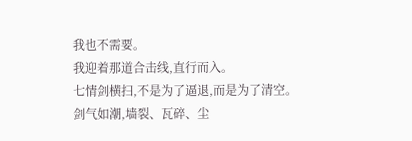我也不需要。
我迎着那道合击线,直行而入。
七情剑横扫,不是为了逼退,而是为了清空。
剑气如潮,墙裂、瓦碎、尘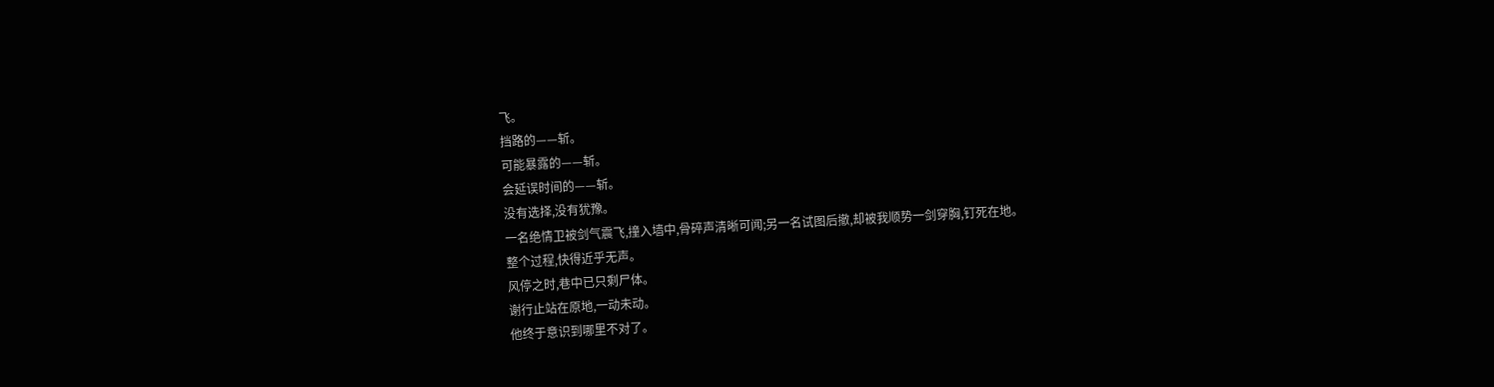飞。
挡路的——斩。
可能暴露的——斩。
会延误时间的——斩。
没有选择,没有犹豫。
一名绝情卫被剑气震飞,撞入墙中,骨碎声清晰可闻;另一名试图后撤,却被我顺势一剑穿胸,钉死在地。
整个过程,快得近乎无声。
风停之时,巷中已只剩尸体。
谢行止站在原地,一动未动。
他终于意识到哪里不对了。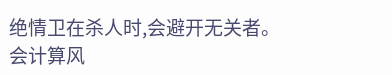绝情卫在杀人时,会避开无关者。
会计算风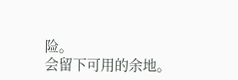险。
会留下可用的余地。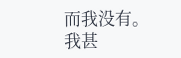而我没有。
我甚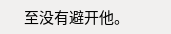至没有避开他。